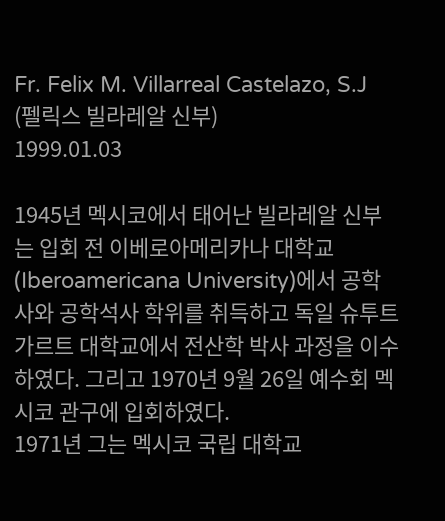Fr. Felix M. Villarreal Castelazo, S.J
(펠릭스 빌라레알 신부)
1999.01.03

1945년 멕시코에서 태어난 빌라레알 신부는 입회 전 이베로아메리카나 대학교(Iberoamericana University)에서 공학사와 공학석사 학위를 취득하고 독일 슈투트가르트 대학교에서 전산학 박사 과정을 이수하였다. 그리고 1970년 9월 26일 예수회 멕시코 관구에 입회하였다.
1971년 그는 멕시코 국립 대학교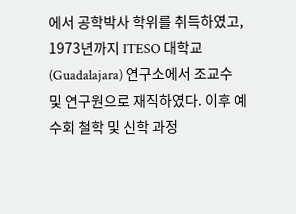에서 공학박사 학위를 취득하였고, 1973년까지 ITESO 대학교(Guadalajara) 연구소에서 조교수 및 연구원으로 재직하였다. 이후 예수회 철학 및 신학 과정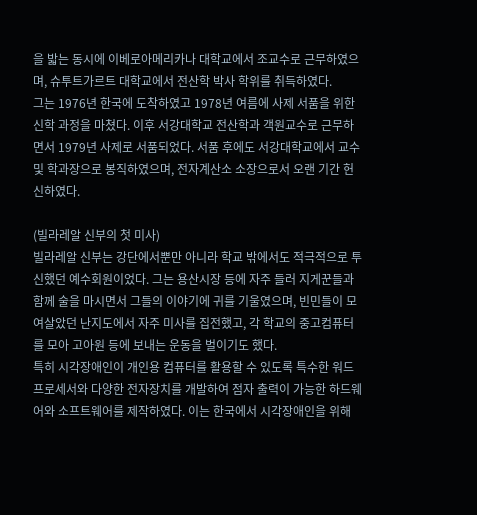을 밟는 동시에 이베로아메리카나 대학교에서 조교수로 근무하였으며, 슈투트가르트 대학교에서 전산학 박사 학위를 취득하였다.
그는 1976년 한국에 도착하였고 1978년 여름에 사제 서품을 위한 신학 과정을 마쳤다. 이후 서강대학교 전산학과 객원교수로 근무하면서 1979년 사제로 서품되었다. 서품 후에도 서강대학교에서 교수 및 학과장으로 봉직하였으며, 전자계산소 소장으로서 오랜 기간 헌신하였다.

(빌라레알 신부의 첫 미사)
빌라레알 신부는 강단에서뿐만 아니라 학교 밖에서도 적극적으로 투신했던 예수회원이었다. 그는 용산시장 등에 자주 들러 지게꾼들과 함께 술을 마시면서 그들의 이야기에 귀를 기울였으며, 빈민들이 모여살았던 난지도에서 자주 미사를 집전했고, 각 학교의 중고컴퓨터를 모아 고아원 등에 보내는 운동을 벌이기도 했다.
특히 시각장애인이 개인용 컴퓨터를 활용할 수 있도록 특수한 워드프로세서와 다양한 전자장치를 개발하여 점자 출력이 가능한 하드웨어와 소프트웨어를 제작하였다. 이는 한국에서 시각장애인을 위해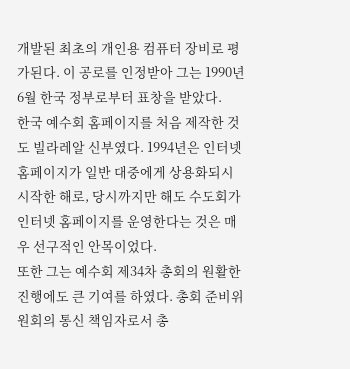개발된 최초의 개인용 컴퓨터 장비로 평가된다. 이 공로를 인정받아 그는 1990년 6월 한국 정부로부터 표창을 받았다.
한국 예수회 홈페이지를 처음 제작한 것도 빌라레알 신부였다. 1994년은 인터넷 홈페이지가 일반 대중에게 상용화되시 시작한 해로, 당시까지만 해도 수도회가 인터넷 홈페이지를 운영한다는 것은 매우 선구적인 안목이었다.
또한 그는 예수회 제34차 총회의 원활한 진행에도 큰 기여를 하였다. 총회 준비위원회의 통신 책임자로서 총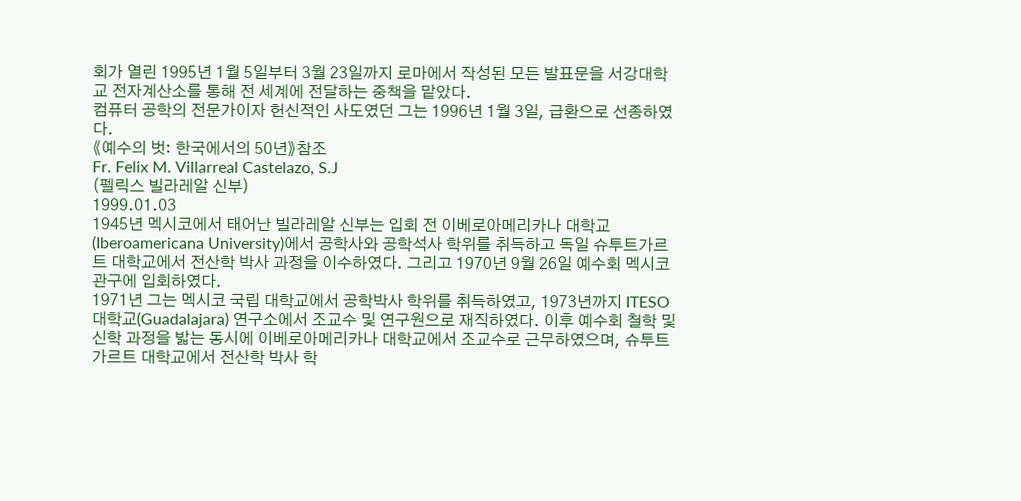회가 열린 1995년 1월 5일부터 3월 23일까지 로마에서 작성된 모든 발표문을 서강대학교 전자계산소를 통해 전 세계에 전달하는 중책을 맡았다.
컴퓨터 공학의 전문가이자 헌신적인 사도였던 그는 1996년 1월 3일, 급환으로 선종하였다.
《예수의 벗: 한국에서의 50년》참조
Fr. Felix M. Villarreal Castelazo, S.J
(펠릭스 빌라레알 신부)
1999.01.03
1945년 멕시코에서 태어난 빌라레알 신부는 입회 전 이베로아메리카나 대학교(Iberoamericana University)에서 공학사와 공학석사 학위를 취득하고 독일 슈투트가르트 대학교에서 전산학 박사 과정을 이수하였다. 그리고 1970년 9월 26일 예수회 멕시코 관구에 입회하였다.
1971년 그는 멕시코 국립 대학교에서 공학박사 학위를 취득하였고, 1973년까지 ITESO 대학교(Guadalajara) 연구소에서 조교수 및 연구원으로 재직하였다. 이후 예수회 철학 및 신학 과정을 밟는 동시에 이베로아메리카나 대학교에서 조교수로 근무하였으며, 슈투트가르트 대학교에서 전산학 박사 학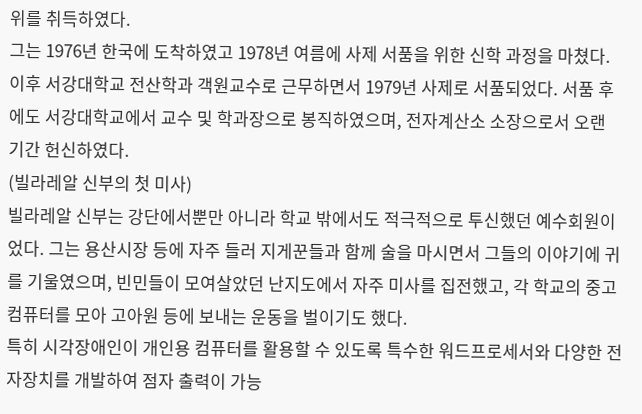위를 취득하였다.
그는 1976년 한국에 도착하였고 1978년 여름에 사제 서품을 위한 신학 과정을 마쳤다. 이후 서강대학교 전산학과 객원교수로 근무하면서 1979년 사제로 서품되었다. 서품 후에도 서강대학교에서 교수 및 학과장으로 봉직하였으며, 전자계산소 소장으로서 오랜 기간 헌신하였다.
(빌라레알 신부의 첫 미사)
빌라레알 신부는 강단에서뿐만 아니라 학교 밖에서도 적극적으로 투신했던 예수회원이었다. 그는 용산시장 등에 자주 들러 지게꾼들과 함께 술을 마시면서 그들의 이야기에 귀를 기울였으며, 빈민들이 모여살았던 난지도에서 자주 미사를 집전했고, 각 학교의 중고컴퓨터를 모아 고아원 등에 보내는 운동을 벌이기도 했다.
특히 시각장애인이 개인용 컴퓨터를 활용할 수 있도록 특수한 워드프로세서와 다양한 전자장치를 개발하여 점자 출력이 가능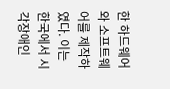한 하드웨어와 소프트웨어를 제작하였다. 이는 한국에서 시각장애인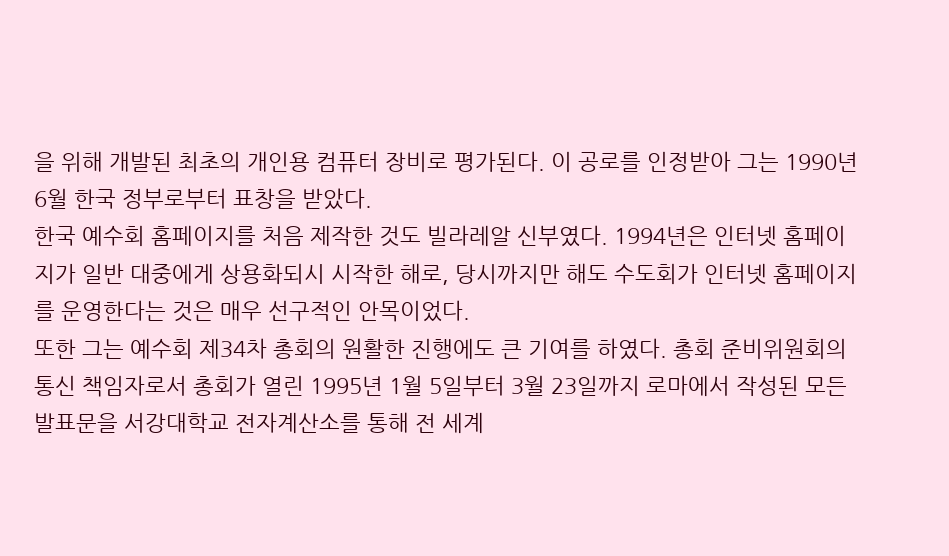을 위해 개발된 최초의 개인용 컴퓨터 장비로 평가된다. 이 공로를 인정받아 그는 1990년 6월 한국 정부로부터 표창을 받았다.
한국 예수회 홈페이지를 처음 제작한 것도 빌라레알 신부였다. 1994년은 인터넷 홈페이지가 일반 대중에게 상용화되시 시작한 해로, 당시까지만 해도 수도회가 인터넷 홈페이지를 운영한다는 것은 매우 선구적인 안목이었다.
또한 그는 예수회 제34차 총회의 원활한 진행에도 큰 기여를 하였다. 총회 준비위원회의 통신 책임자로서 총회가 열린 1995년 1월 5일부터 3월 23일까지 로마에서 작성된 모든 발표문을 서강대학교 전자계산소를 통해 전 세계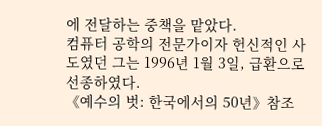에 전달하는 중책을 맡았다.
컴퓨터 공학의 전문가이자 헌신적인 사도였던 그는 1996년 1월 3일, 급환으로 선종하였다.
《예수의 벗: 한국에서의 50년》참조